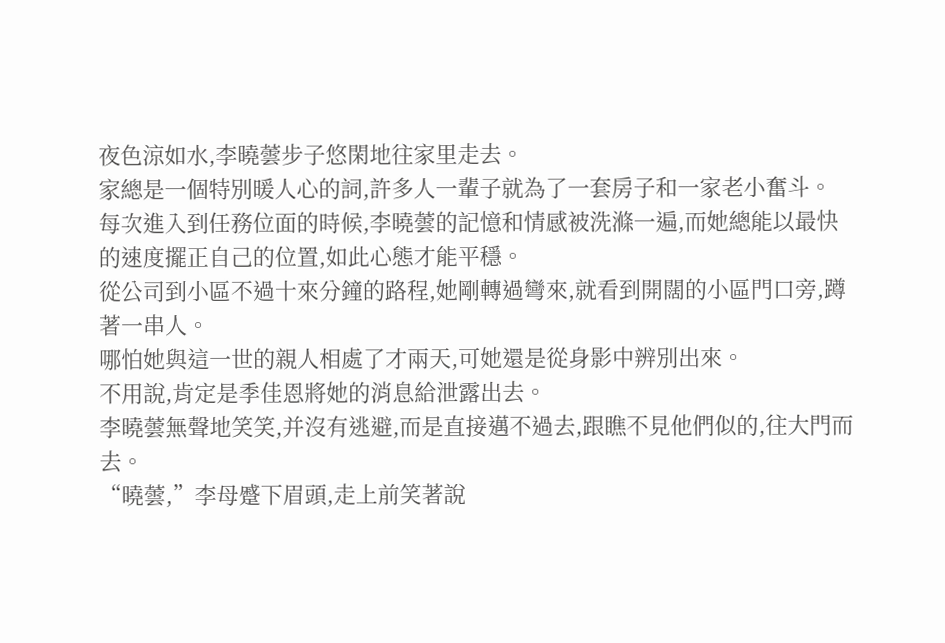夜色涼如水,李曉蕓步子悠閑地往家里走去。
家總是一個特別暖人心的詞,許多人一輩子就為了一套房子和一家老小奮斗。
每次進入到任務位面的時候,李曉蕓的記憶和情感被洗滌一遍,而她總能以最快的速度擺正自己的位置,如此心態才能平穩。
從公司到小區不過十來分鐘的路程,她剛轉過彎來,就看到開闊的小區門口旁,蹲著一串人。
哪怕她與這一世的親人相處了才兩天,可她還是從身影中辨別出來。
不用說,肯定是季佳恩將她的消息給泄露出去。
李曉蕓無聲地笑笑,并沒有逃避,而是直接邁不過去,跟瞧不見他們似的,往大門而去。
“曉蕓,”李母蹙下眉頭,走上前笑著說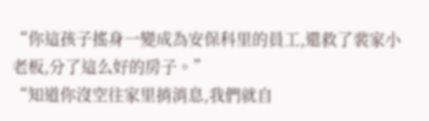“你這孩子搖身一變成為安保科里的員工,還救了裴家小老板,分了這么好的房子。”
“知道你沒空往家里捎消息,我們就自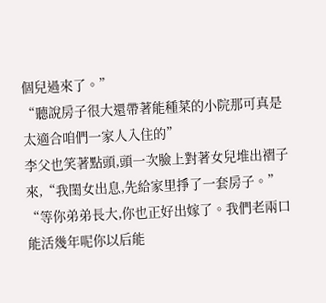個兒過來了。”
“聽說房子很大還帶著能種菜的小院那可真是太適合咱們一家人入住的”
李父也笑著點頭,頭一次臉上對著女兒堆出褶子來,“我閨女出息,先給家里掙了一套房子。”
“等你弟弟長大,你也正好出嫁了。我們老兩口能活幾年呢你以后能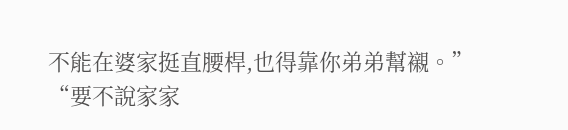不能在婆家挺直腰桿,也得靠你弟弟幫襯。”
“要不說家家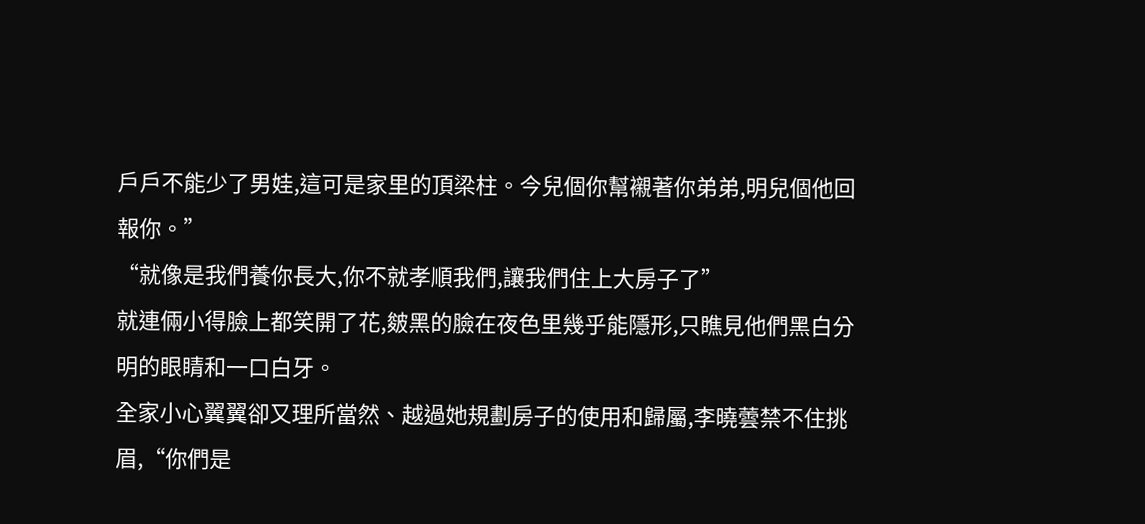戶戶不能少了男娃,這可是家里的頂梁柱。今兒個你幫襯著你弟弟,明兒個他回報你。”
“就像是我們養你長大,你不就孝順我們,讓我們住上大房子了”
就連倆小得臉上都笑開了花,皴黑的臉在夜色里幾乎能隱形,只瞧見他們黑白分明的眼睛和一口白牙。
全家小心翼翼卻又理所當然、越過她規劃房子的使用和歸屬,李曉蕓禁不住挑眉,“你們是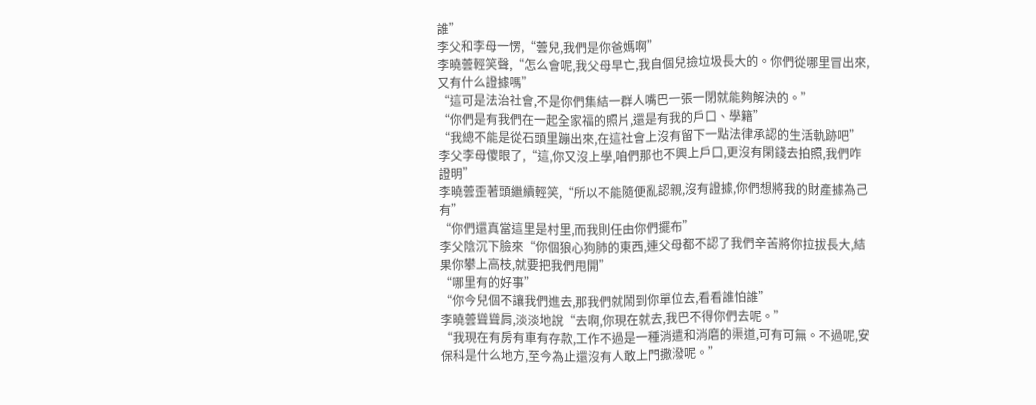誰”
李父和李母一愣,“蕓兒,我們是你爸媽啊”
李曉蕓輕笑聲,“怎么會呢,我父母早亡,我自個兒撿垃圾長大的。你們從哪里冒出來,又有什么證據嗎”
“這可是法治社會,不是你們集結一群人嘴巴一張一閉就能夠解決的。”
“你們是有我們在一起全家福的照片,還是有我的戶口、學籍”
“我總不能是從石頭里蹦出來,在這社會上沒有留下一點法律承認的生活軌跡吧”
李父李母傻眼了,“這,你又沒上學,咱們那也不興上戶口,更沒有閑錢去拍照,我們咋證明”
李曉蕓歪著頭繼續輕笑,“所以不能隨便亂認親,沒有證據,你們想將我的財產據為己有”
“你們還真當這里是村里,而我則任由你們擺布”
李父陰沉下臉來“你個狼心狗肺的東西,連父母都不認了我們辛苦將你拉拔長大,結果你攀上高枝,就要把我們甩開”
“哪里有的好事”
“你今兒個不讓我們進去,那我們就鬧到你單位去,看看誰怕誰”
李曉蕓聳聳肩,淡淡地說“去啊,你現在就去,我巴不得你們去呢。”
“我現在有房有車有存款,工作不過是一種消遣和消磨的渠道,可有可無。不過呢,安保科是什么地方,至今為止還沒有人敢上門撒潑呢。”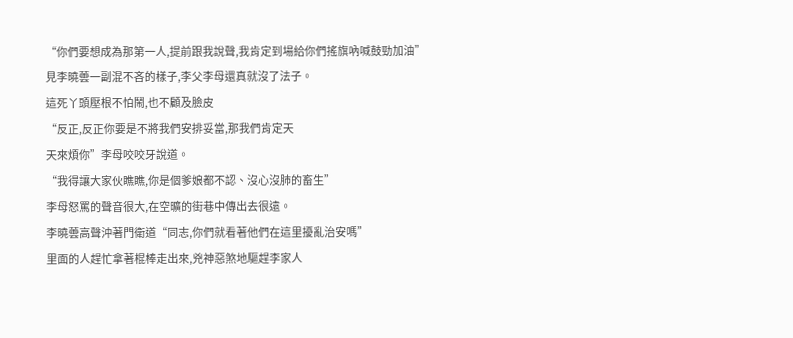“你們要想成為那第一人,提前跟我說聲,我肯定到場給你們搖旗吶喊鼓勁加油”
見李曉蕓一副混不吝的樣子,李父李母還真就沒了法子。
這死丫頭壓根不怕鬧,也不顧及臉皮
“反正,反正你要是不將我們安排妥當,那我們肯定天
天來煩你”李母咬咬牙說道。
“我得讓大家伙瞧瞧,你是個爹娘都不認、沒心沒肺的畜生”
李母怒罵的聲音很大,在空曠的街巷中傳出去很遠。
李曉蕓高聲沖著門衛道“同志,你們就看著他們在這里擾亂治安嗎”
里面的人趕忙拿著棍棒走出來,兇神惡煞地驅趕李家人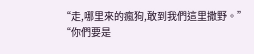“走,哪里來的瘋狗,敢到我們這里撒野。”
“你們要是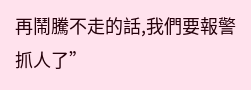再鬧騰不走的話,我們要報警抓人了”